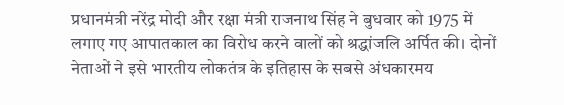प्रधानमंत्री नरेंद्र मोदी और रक्षा मंत्री राजनाथ सिंह ने बुधवार को 1975 में लगाए गए आपातकाल का विरोध करने वालों को श्रद्धांजलि अर्पित की। दोनों नेताओं ने इसे भारतीय लोकतंत्र के इतिहास के सबसे अंधकारमय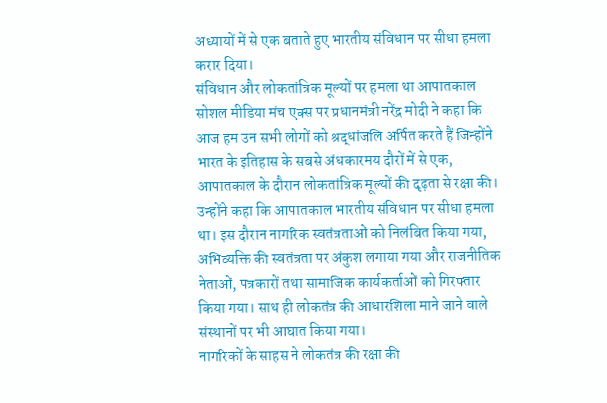अध्यायों में से एक बताते हुए भारतीय संविधान पर सीधा हमला करार दिया।
संविधान और लोकतांत्रिक मूल्यों पर हमला था आपातकाल
सोशल मीडिया मंच एक्स पर प्रधानमंत्री नरेंद्र मोदी ने कहा कि आज हम उन सभी लोगों को श्रद्धांजलि अर्पित करते हैं जिन्होंने भारत के इतिहास के सबसे अंधकारमय दौरों में से एक, आपातकाल के दौरान लोकतांत्रिक मूल्यों की दृढ़ता से रक्षा की। उन्होंने कहा कि आपातकाल भारतीय संविधान पर सीधा हमला था। इस दौरान नागरिक स्वतंत्रताओं को निलंबित किया गया, अभिव्यक्ति की स्वतंत्रता पर अंकुश लगाया गया और राजनीतिक नेताओं, पत्रकारों तथा सामाजिक कार्यकर्ताओं को गिरफ्तार किया गया। साथ ही लोकतंत्र की आधारशिला माने जाने वाले संस्थानों पर भी आघात किया गया।
नागरिकों के साहस ने लोकतंत्र की रक्षा की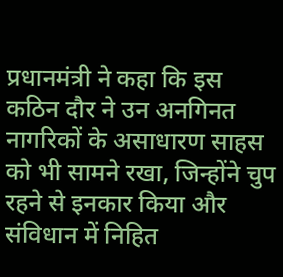प्रधानमंत्री ने कहा कि इस कठिन दौर ने उन अनगिनत नागरिकों के असाधारण साहस को भी सामने रखा, जिन्होंने चुप रहने से इनकार किया और संविधान में निहित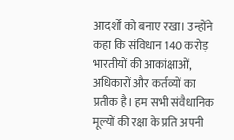आदर्शों को बनाए रखा। उन्होंने कहा कि संविधान 140 करोड़ भारतीयों की आकांक्षाओं, अधिकारों और कर्तव्यों का प्रतीक है। हम सभी संवैधानिक मूल्यों की रक्षा के प्रति अपनी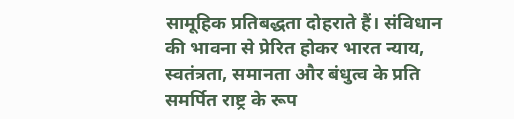सामूहिक प्रतिबद्धता दोहराते हैं। संविधान की भावना से प्रेरित होकर भारत न्याय, स्वतंत्रता, समानता और बंधुत्व के प्रति समर्पित राष्ट्र के रूप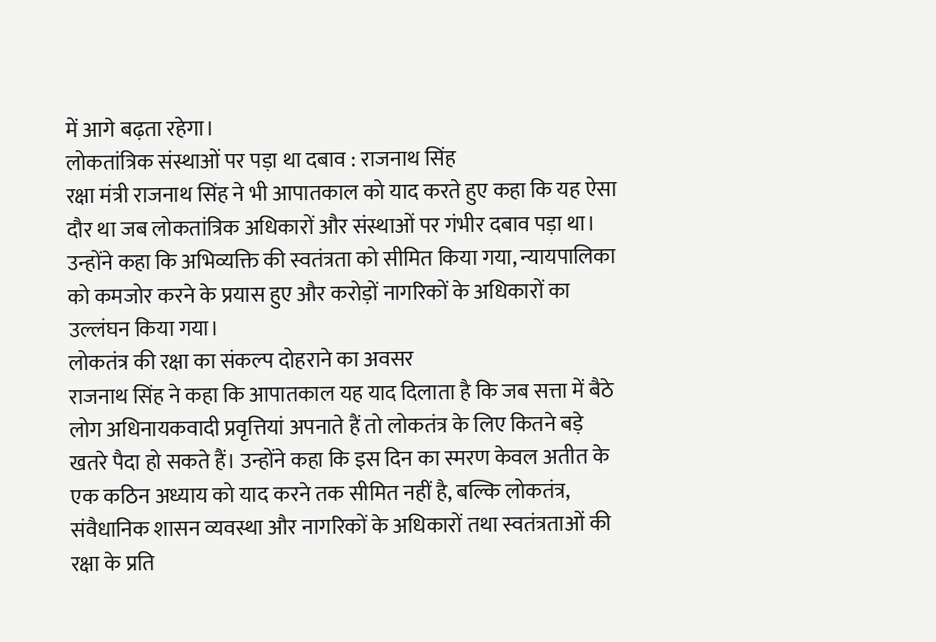में आगे बढ़ता रहेगा।
लोकतांत्रिक संस्थाओं पर पड़ा था दबाव : राजनाथ सिंह
रक्षा मंत्री राजनाथ सिंह ने भी आपातकाल को याद करते हुए कहा कि यह ऐसा दौर था जब लोकतांत्रिक अधिकारों और संस्थाओं पर गंभीर दबाव पड़ा था। उन्होंने कहा कि अभिव्यक्ति की स्वतंत्रता को सीमित किया गया, न्यायपालिका को कमजोर करने के प्रयास हुए और करोड़ों नागरिकों के अधिकारों का उल्लंघन किया गया।
लोकतंत्र की रक्षा का संकल्प दोहराने का अवसर
राजनाथ सिंह ने कहा कि आपातकाल यह याद दिलाता है कि जब सत्ता में बैठे लोग अधिनायकवादी प्रवृत्तियां अपनाते हैं तो लोकतंत्र के लिए कितने बड़े खतरे पैदा हो सकते हैं। उन्होंने कहा कि इस दिन का स्मरण केवल अतीत के एक कठिन अध्याय को याद करने तक सीमित नहीं है, बल्कि लोकतंत्र, संवैधानिक शासन व्यवस्था और नागरिकों के अधिकारों तथा स्वतंत्रताओं की रक्षा के प्रति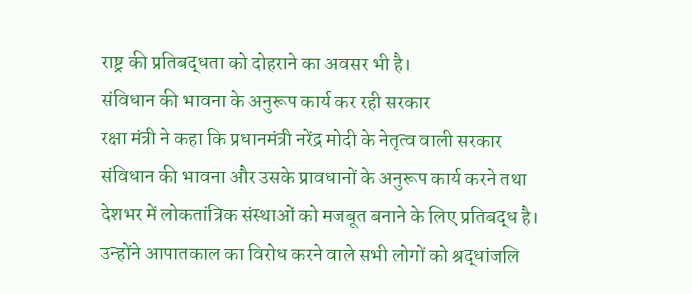राष्ट्र की प्रतिबद्धता को दोहराने का अवसर भी है।
संविधान की भावना के अनुरूप कार्य कर रही सरकार
रक्षा मंत्री ने कहा कि प्रधानमंत्री नरेंद्र मोदी के नेतृत्व वाली सरकार संविधान की भावना और उसके प्रावधानों के अनुरूप कार्य करने तथा देशभर में लोकतांत्रिक संस्थाओं को मजबूत बनाने के लिए प्रतिबद्ध है। उन्होंने आपातकाल का विरोध करने वाले सभी लोगों को श्रद्धांजलि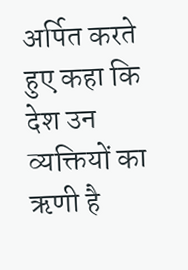अर्पित करते हुए कहा कि देश उन व्यक्तियों का ऋणी है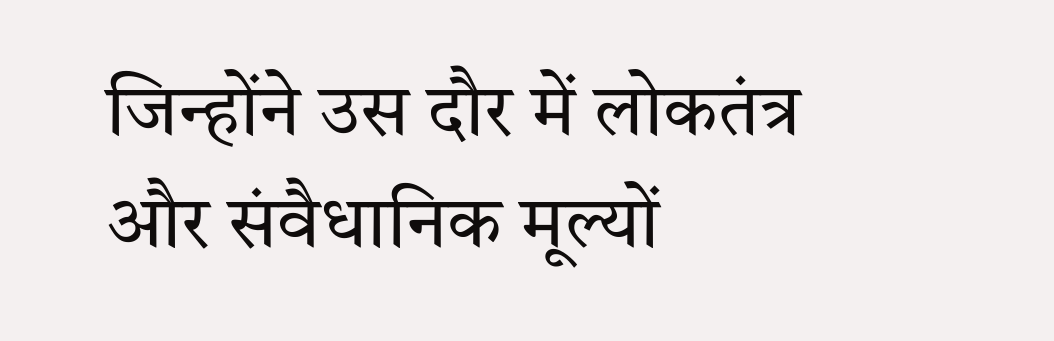जिन्होंने उस दौर में लोकतंत्र और संवैधानिक मूल्यों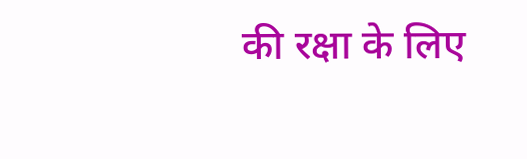की रक्षा के लिए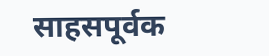साहसपूर्वक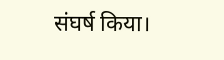संघर्ष किया।